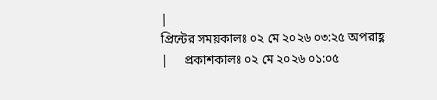|
প্রিন্টের সময়কালঃ ০২ মে ২০২৬ ০৩:২৫ অপরাহ্ণ     |     প্রকাশকালঃ ০২ মে ২০২৬ ০১:০৫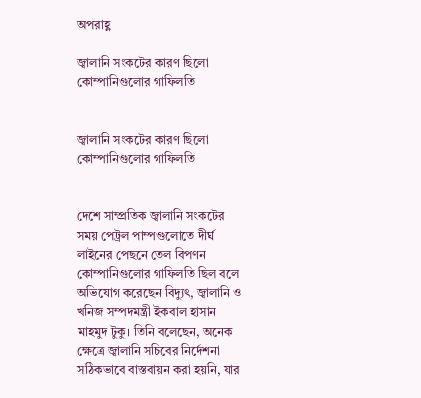অপরাহ্ণ

জ্বালানি সংকটের কারণ ছিলো কোম্পানিগুলোর গাফিলতি


জ্বালানি সংকটের কারণ ছিলো কোম্পানিগুলোর গাফিলতি


দেশে সাম্প্রতিক জ্বালানি সংকটের সময় পেট্রল পাম্পগুলোতে দীর্ঘ লাইনের পেছনে তেল বিপণন কোম্পানিগুলোর গাফিলতি ছিল বলে অভিযোগ করেছেন বিদ্যুৎ, জ্বালানি ও খনিজ সম্পদমন্ত্রী ইকবাল হাসান মাহমুদ টুকু। তিনি বলেছেন, অনেক ক্ষেত্রে জ্বালানি সচিবের নির্দেশনা সঠিকভাবে বাস্তবায়ন করা হয়নি, যার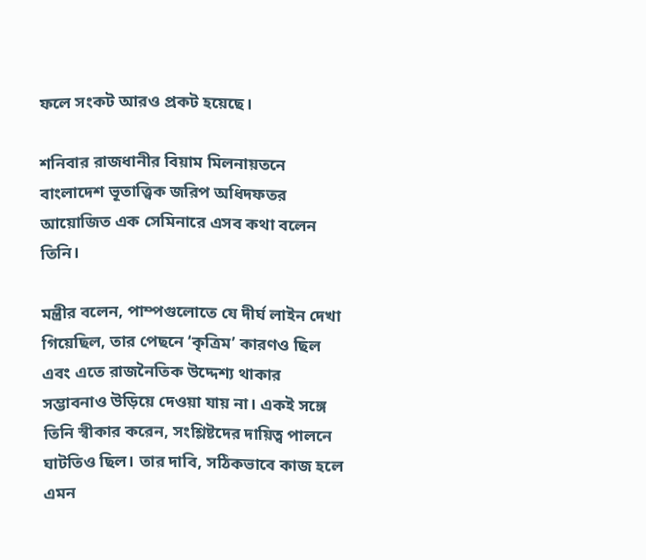ফলে সংকট আরও প্রকট হয়েছে।

শনিবার রাজধানীর বিয়াম মিলনায়তনে বাংলাদেশ ভূতাত্ত্বিক জরিপ অধিদফতর আয়োজিত এক সেমিনারে এসব কথা বলেন তিনি।

মন্ত্রীর বলেন, পাম্পগুলোতে যে দীর্ঘ লাইন দেখা গিয়েছিল, তার পেছনে ‘কৃত্রিম’ কারণও ছিল এবং এতে রাজনৈতিক উদ্দেশ্য থাকার সম্ভাবনাও উড়িয়ে দেওয়া যায় না। একই সঙ্গে তিনি স্বীকার করেন, সংশ্লিষ্টদের দায়িত্ব পালনে ঘাটতিও ছিল। তার দাবি, সঠিকভাবে কাজ হলে এমন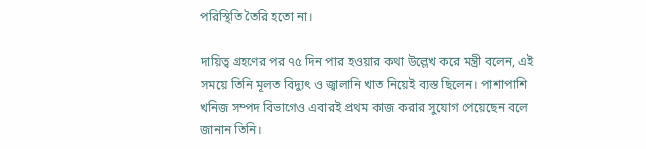পরিস্থিতি তৈরি হতো না।

দায়িত্ব গ্রহণের পর ৭৫ দিন পার হওয়ার কথা উল্লেখ করে মন্ত্রী বলেন, এই সময়ে তিনি মূলত বিদ্যুৎ ও জ্বালানি খাত নিয়েই ব্যস্ত ছিলেন। পাশাপাশি খনিজ সম্পদ বিভাগেও এবারই প্রথম কাজ করার সুযোগ পেয়েছেন বলে জানান তিনি।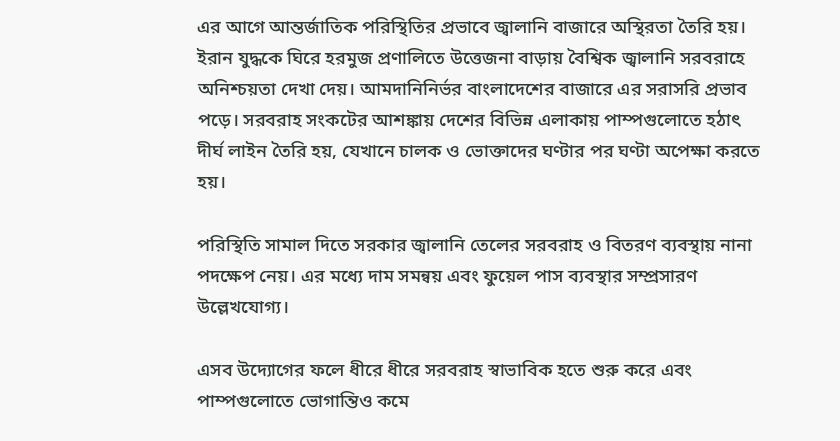এর আগে আন্তর্জাতিক পরিস্থিতির প্রভাবে জ্বালানি বাজারে অস্থিরতা তৈরি হয়। ইরান যুদ্ধকে ঘিরে হরমুজ প্রণালিতে উত্তেজনা বাড়ায় বৈশ্বিক জ্বালানি সরবরাহে অনিশ্চয়তা দেখা দেয়। আমদানিনির্ভর বাংলাদেশের বাজারে এর সরাসরি প্রভাব পড়ে। সরবরাহ সংকটের আশঙ্কায় দেশের বিভিন্ন এলাকায় পাম্পগুলোতে হঠাৎ দীর্ঘ লাইন তৈরি হয়, যেখানে চালক ও ভোক্তাদের ঘণ্টার পর ঘণ্টা অপেক্ষা করতে হয়।

পরিস্থিতি সামাল দিতে সরকার জ্বালানি তেলের সরবরাহ ও বিতরণ ব্যবস্থায় নানা পদক্ষেপ নেয়। এর মধ্যে দাম সমন্বয় এবং ফুয়েল পাস ব্যবস্থার সম্প্রসারণ উল্লেখযোগ্য।

এসব উদ্যোগের ফলে ধীরে ধীরে সরবরাহ স্বাভাবিক হতে শুরু করে এবং পাম্পগুলোতে ভোগান্তিও কমে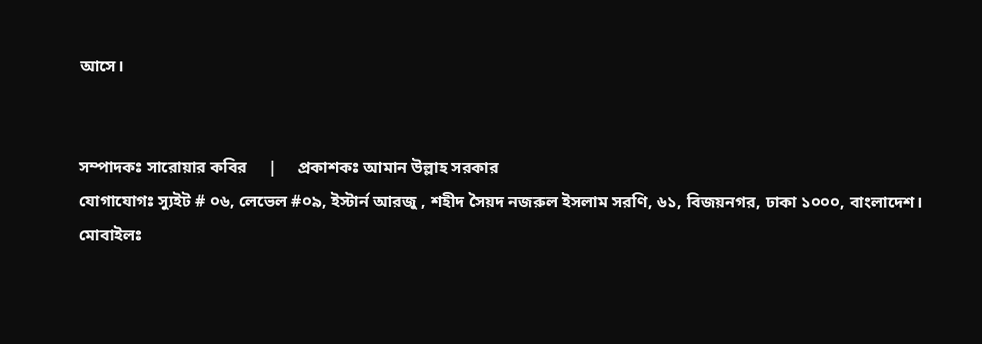আসে।


সম্পাদকঃ সারোয়ার কবির     |     প্রকাশকঃ আমান উল্লাহ সরকার
যোগাযোগঃ স্যুইট # ০৬, লেভেল #০৯, ইস্টার্ন আরজু , শহীদ সৈয়দ নজরুল ইসলাম সরণি, ৬১, বিজয়নগর, ঢাকা ১০০০, বাংলাদেশ।
মোবাইলঃ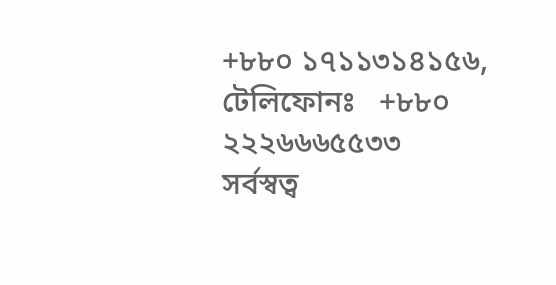+৮৮০ ১৭১১৩১৪১৫৬, টেলিফোনঃ   +৮৮০ ২২২৬৬৬৫৫৩৩
সর্বস্বত্ব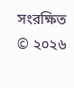সংরক্ষিত © ২০২৬